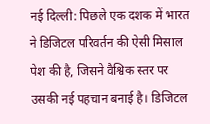नई दिल्ली: पिछले एक दशक में भारत ने डिजिटल परिवर्तन की ऐसी मिसाल पेश की है, जिसने वैश्विक स्तर पर उसकी नई पहचान बनाई है। डिजिटल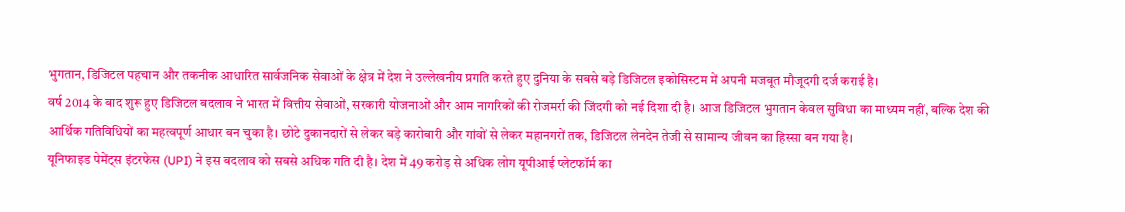भुगतान, डिजिटल पहचान और तकनीक आधारित सार्वजनिक सेवाओं के क्षेत्र में देश ने उल्लेखनीय प्रगति करते हुए दुनिया के सबसे बड़े डिजिटल इकोसिस्टम में अपनी मजबूत मौजूदगी दर्ज कराई है।
वर्ष 2014 के बाद शुरू हुए डिजिटल बदलाव ने भारत में वित्तीय सेवाओं, सरकारी योजनाओं और आम नागरिकों की रोजमर्रा की जिंदगी को नई दिशा दी है। आज डिजिटल भुगतान केवल सुविधा का माध्यम नहीं, बल्कि देश की आर्थिक गतिविधियों का महत्वपूर्ण आधार बन चुका है। छोटे दुकानदारों से लेकर बड़े कारोबारी और गांवों से लेकर महानगरों तक, डिजिटल लेनदेन तेजी से सामान्य जीवन का हिस्सा बन गया है।
यूनिफाइड पेमेंट्स इंटरफेस (UPI) ने इस बदलाव को सबसे अधिक गति दी है। देश में 49 करोड़ से अधिक लोग यूपीआई प्लेटफॉर्म का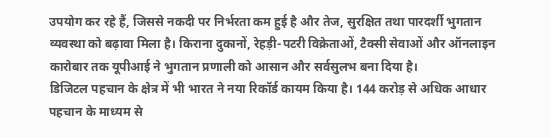उपयोग कर रहे हैं, जिससे नकदी पर निर्भरता कम हुई है और तेज, सुरक्षित तथा पारदर्शी भुगतान व्यवस्था को बढ़ावा मिला है। किराना दुकानों, रेहड़ी-पटरी विक्रेताओं, टैक्सी सेवाओं और ऑनलाइन कारोबार तक यूपीआई ने भुगतान प्रणाली को आसान और सर्वसुलभ बना दिया है।
डिजिटल पहचान के क्षेत्र में भी भारत ने नया रिकॉर्ड कायम किया है। 144 करोड़ से अधिक आधार पहचान के माध्यम से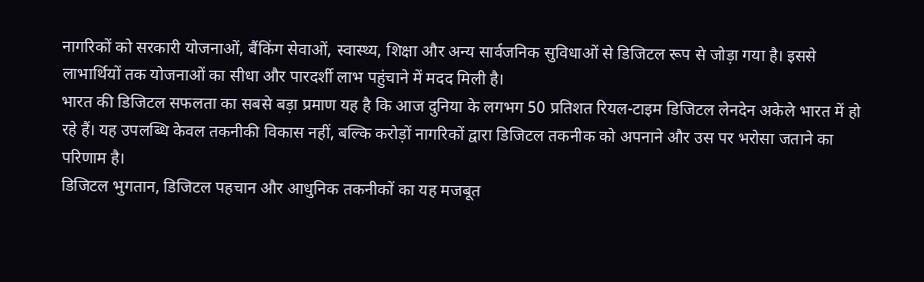नागरिकों को सरकारी योजनाओं, बैंकिंग सेवाओं, स्वास्थ्य, शिक्षा और अन्य सार्वजनिक सुविधाओं से डिजिटल रूप से जोड़ा गया है। इससे लाभार्थियों तक योजनाओं का सीधा और पारदर्शी लाभ पहुंचाने में मदद मिली है।
भारत की डिजिटल सफलता का सबसे बड़ा प्रमाण यह है कि आज दुनिया के लगभग 50 प्रतिशत रियल-टाइम डिजिटल लेनदेन अकेले भारत में हो रहे हैं। यह उपलब्धि केवल तकनीकी विकास नहीं, बल्कि करोड़ों नागरिकों द्वारा डिजिटल तकनीक को अपनाने और उस पर भरोसा जताने का परिणाम है।
डिजिटल भुगतान, डिजिटल पहचान और आधुनिक तकनीकों का यह मजबूत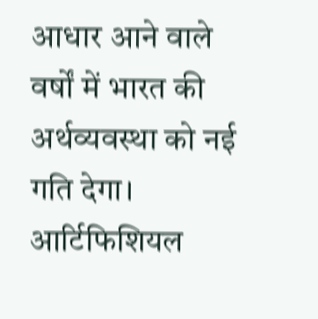आधार आने वाले वर्षों में भारत की अर्थव्यवस्था को नई गति देगा। आर्टिफिशियल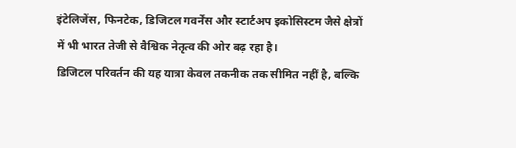इंटेलिजेंस, फिनटेक, डिजिटल गवर्नेंस और स्टार्टअप इकोसिस्टम जैसे क्षेत्रों में भी भारत तेजी से वैश्विक नेतृत्व की ओर बढ़ रहा है।
डिजिटल परिवर्तन की यह यात्रा केवल तकनीक तक सीमित नहीं है, बल्कि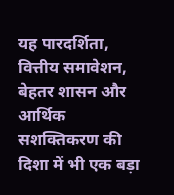यह पारदर्शिता, वित्तीय समावेशन, बेहतर शासन और आर्थिक सशक्तिकरण की दिशा में भी एक बड़ा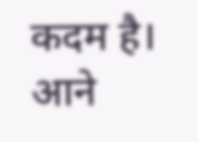कदम है। आने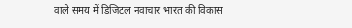वाले समय में डिजिटल नवाचार भारत की विकास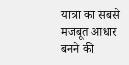यात्रा का सबसे मजबूत आधार बनने की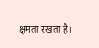क्षमता रखता है।